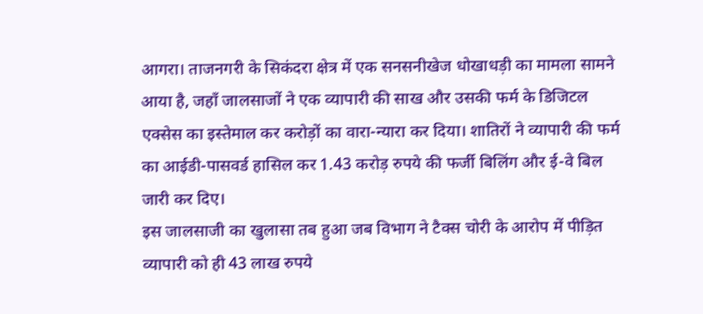आगरा। ताजनगरी के सिकंदरा क्षेत्र में एक सनसनीखेज धोखाधड़ी का मामला सामने आया है, जहाँ जालसाजों ने एक व्यापारी की साख और उसकी फर्म के डिजिटल एक्सेस का इस्तेमाल कर करोड़ों का वारा-न्यारा कर दिया। शातिरों ने व्यापारी की फर्म का आईडी-पासवर्ड हासिल कर 1.43 करोड़ रुपये की फर्जी बिलिंग और ई-वे बिल जारी कर दिए।
इस जालसाजी का खुलासा तब हुआ जब विभाग ने टैक्स चोरी के आरोप में पीड़ित व्यापारी को ही 43 लाख रुपये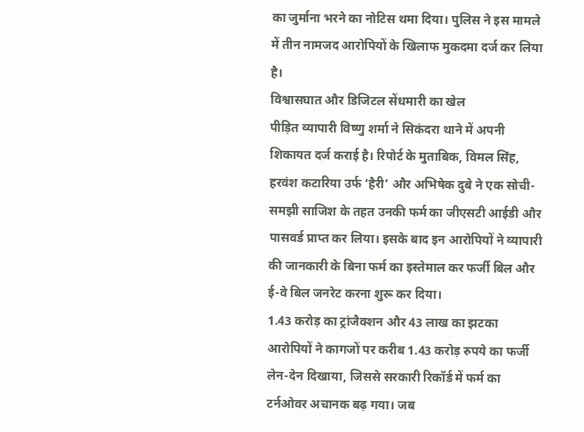का जुर्माना भरने का नोटिस थमा दिया। पुलिस ने इस मामले में तीन नामजद आरोपियों के खिलाफ मुकदमा दर्ज कर लिया है।
विश्वासघात और डिजिटल सेंधमारी का खेल
पीड़ित व्यापारी विष्णु शर्मा ने सिकंदरा थाने में अपनी शिकायत दर्ज कराई है। रिपोर्ट के मुताबिक, विमल सिंह, हरवंश कटारिया उर्फ ‘हैरी’ और अभिषेक दुबे ने एक सोची-समझी साजिश के तहत उनकी फर्म का जीएसटी आईडी और पासवर्ड प्राप्त कर लिया। इसके बाद इन आरोपियों ने व्यापारी की जानकारी के बिना फर्म का इस्तेमाल कर फर्जी बिल और ई-वे बिल जनरेट करना शुरू कर दिया।
1.43 करोड़ का ट्रांजैक्शन और 43 लाख का झटका
आरोपियों ने कागजों पर करीब 1.43 करोड़ रुपये का फर्जी लेन-देन दिखाया, जिससे सरकारी रिकॉर्ड में फर्म का टर्नओवर अचानक बढ़ गया। जब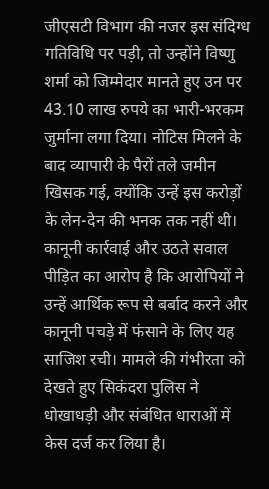जीएसटी विभाग की नजर इस संदिग्ध गतिविधि पर पड़ी, तो उन्होंने विष्णु शर्मा को जिम्मेदार मानते हुए उन पर 43.10 लाख रुपये का भारी-भरकम जुर्माना लगा दिया। नोटिस मिलने के बाद व्यापारी के पैरों तले जमीन खिसक गई, क्योंकि उन्हें इस करोड़ों के लेन-देन की भनक तक नहीं थी।
कानूनी कार्रवाई और उठते सवाल
पीड़ित का आरोप है कि आरोपियों ने उन्हें आर्थिक रूप से बर्बाद करने और कानूनी पचड़े में फंसाने के लिए यह साजिश रची। मामले की गंभीरता को देखते हुए सिकंदरा पुलिस ने धोखाधड़ी और संबंधित धाराओं में केस दर्ज कर लिया है।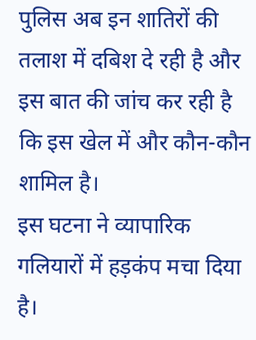पुलिस अब इन शातिरों की तलाश में दबिश दे रही है और इस बात की जांच कर रही है कि इस खेल में और कौन-कौन शामिल है।
इस घटना ने व्यापारिक गलियारों में हड़कंप मचा दिया है।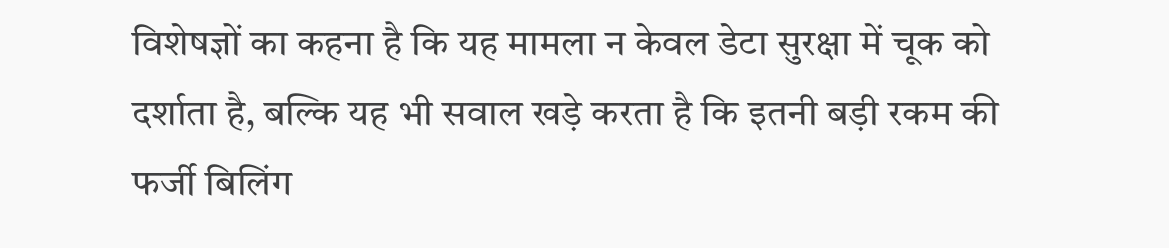विशेषज्ञों का कहना है कि यह मामला न केवल डेटा सुरक्षा में चूक को दर्शाता है, बल्कि यह भी सवाल खड़े करता है कि इतनी बड़ी रकम की फर्जी बिलिंग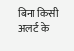बिना किसी अलर्ट के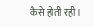कैसे होती रही।